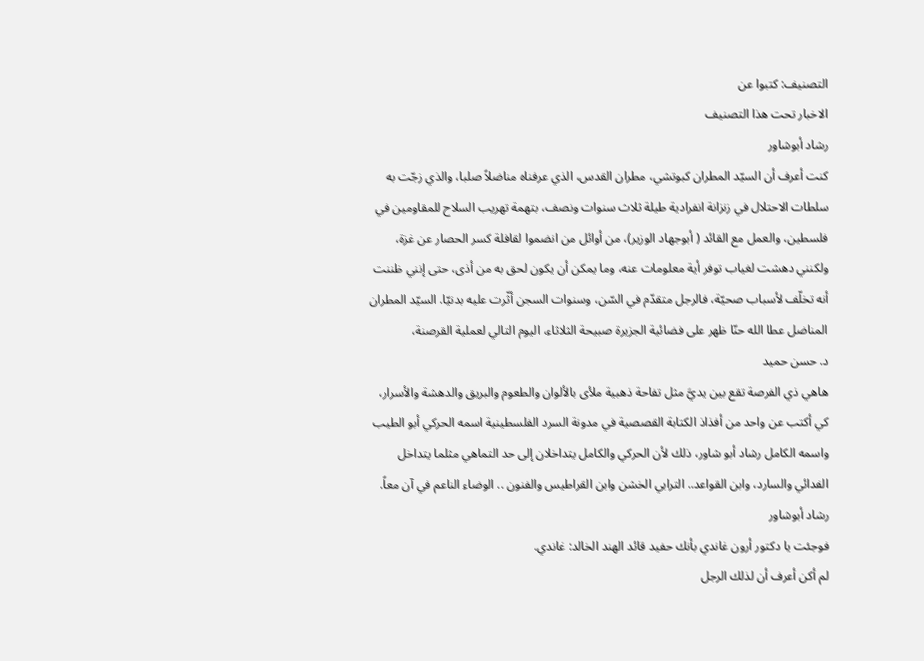التصنيف: كتبوا عن
الاخبار تحت هذا التصنيف
رشاد أبوشاور
كنت أعرف أن السيّد المطران كبوتشي، مطران القدس، الذي عرفناه مناضلاً صلبا، والذي زجّت به سلطات الاحتلال في زنزانة انفرادية طيلة ثلاث سنوات ونصف، بتهمة تهريب السلاح للمقاومين في فلسطين، والعمل مع القائد ( أبوجهاد الوزير)، من أوائل من انضموا لقافلة كسر الحصار عن غزة، ولكنني دهشت لغياب توفر أية معلومات عنه، وما يمكن أن يكون لحق به من أذى، حتى إنني ظننت أنه تخلّف لأسباب صحيّة، فالرجل متقدّم في السّن، وسنوات السجن أثّرت عليه بدنيّا. السيّد المطران المناضل عطا الله حنّا ظهر على فضائية الجزيرة صبيحة الثلاثاء، اليوم التالي لعملية القرصنة،
د. حسن حميد
هاهي ذي الفرصة تقع بين يديَّ مثل تفاحة ذهبية ملأى بالألوان والطعوم والبريق والدهشة والأسرار، كي أكتب عن واحد من أفذاذ الكتابة القصصية في مدونة السرد الفلسطينية اسمه الحركي أبو الطيب واسمه الكامل رشاد أبو شاور، ذلك لأن الحركي والكامل يتداخلان إلى حد التماهي مثلما يتداخل الفدائي والسارد، وابن القواعد.. الترابي الخشن وابن القراطيس والفنون .. الوضاء الناعم في آن معاً.
رشاد أبوشاور
فوجئت يا دكتور أرون غاندي بأنك حفيد قائد الهند الخالد: غاندي.
لم أكن أعرف أن لذلك الرجل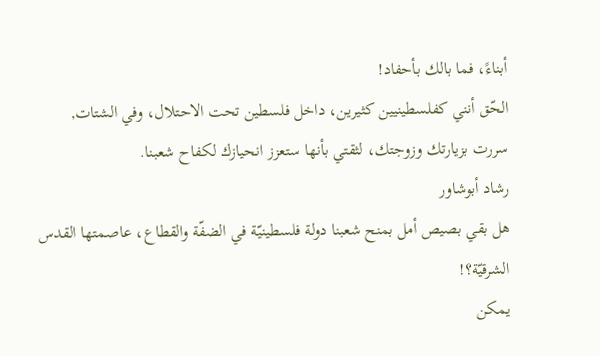أبناءً، فما بالك بأحفاد!
الحّق أنني كفلسطينيين كثيرين، داخل فلسطين تحت الاحتلال، وفي الشتات, سررت بزيارتك وزوجتك، لثقتي بأنها ستعزز انحيازك لكفاح شعبنا.
رشاد أبوشاور
هل بقي بصيص أمل بمنح شعبنا دولة فلسطينيّة في الضفّة والقطاع، عاصمتها القدس الشرقيّة؟!
يمكن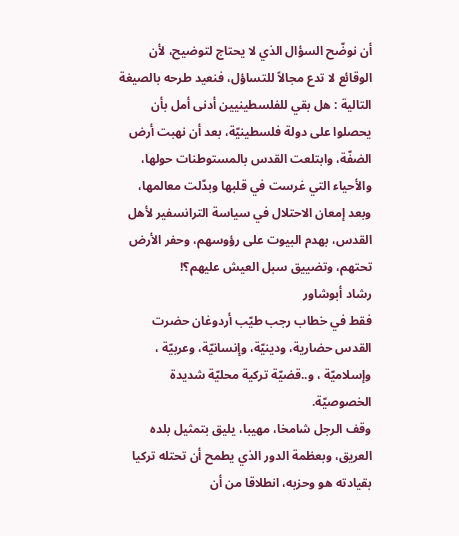أن نوضّح السؤال الذي لا يحتاج لتوضيح، لأن الوقائع لا تدع مجالاً للتساؤل، فنعيد طرحه بالصيغة التالية : هل بقي للفلسطينيين أدنى أمل بأن يحصلوا على دولة فلسطينيّة، بعد أن نهبت أرض الضفّة، وابتلعت القدس بالمستوطنات حولها، والأحياء التي غرست في قلبها وبدّلت معالمها، وبعد إمعان الاحتلال في سياسة الترانسفير لأهل القدس، بهدم البيوت على رؤوسهم، وحفر الأرض تحتهم، وتضييق سبل العيش عليهم؟!
رشاد أبوشاور
فقط في خطاب رجب طيّب أردوغان حضرت القدس حضارية، ودينيّة، وإنسانيّة، وعربيّة ، وإسلاميّة ، و..قضيّة تركية محليّة شديدة الخصوصيّة.
وقف الرجل شامخا، مهيبا، يليق بتمثيل بلده العريق، وبعظمة الدور الذي يطمح أن تحتله تركيا بقيادته هو وحزبه، انطلاقا من أن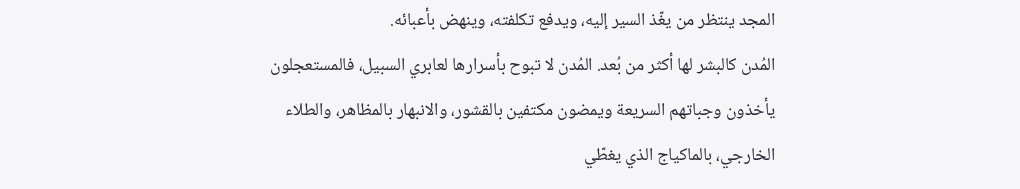المجد ينتظر من يغّذ السير إليه، ويدفع تكلفته، وينهض بأعبائه.
المُدن كالبشر لها أكثر من بُعد. المُدن لا تبوح بأسرارها لعابري السبيل، فالمستعجلون يأخذون وجباتهم السريعة ويمضون مكتفين بالقشور، والانبهار بالمظاهر، والطلاء الخارجي، بالماكياج الذي يغطّي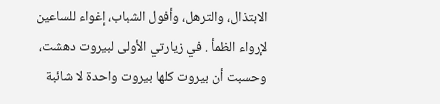الابتذال، والترهل، وأفول الشباب، إغواء للساعين لإرواء الظمأ . في زيارتي الأولى لبيروت دهشت، وحسبت أن بيروت كلها بيروت واحدة لا شائبة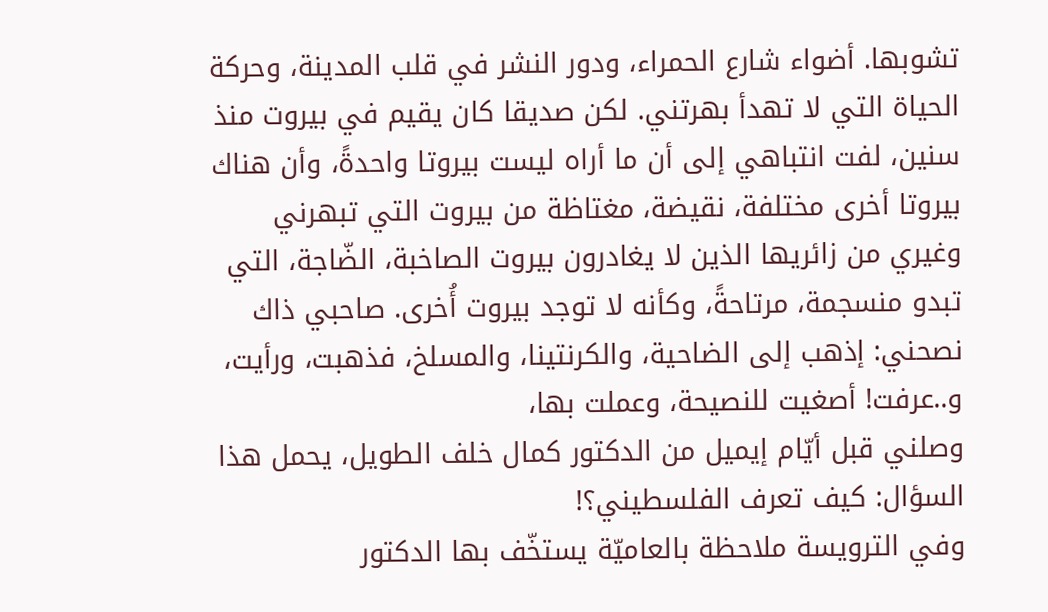تشوبها. أضواء شارع الحمراء، ودور النشر في قلب المدينة، وحركة الحياة التي لا تهدأ بهرتني. لكن صديقا كان يقيم في بيروت منذ سنين، لفت انتباهي إلى أن ما أراه ليست بيروتا واحدةً، وأن هناك بيروتا أخرى مختلفة، نقيضة، مغتاظة من بيروت التي تبهرني وغيري من زائريها الذين لا يغادرون بيروت الصاخبة، الضّاجة، التي تبدو منسجمة، مرتاحةً، وكأنه لا توجد بيروت أُخرى. صاحبي ذاك نصحني: إذهب إلى الضاحية، والكرنتينا، والمسلخ، فذهبت، ورأيت، و..عرفت! أصغيت للنصيحة، وعملت بها،
وصلني قبل أيّام إيميل من الدكتور كمال خلف الطويل، يحمل هذا السؤال: كيف تعرف الفلسطيني؟!
وفي الترويسة ملاحظة بالعاميّة يستخّف بها الدكتور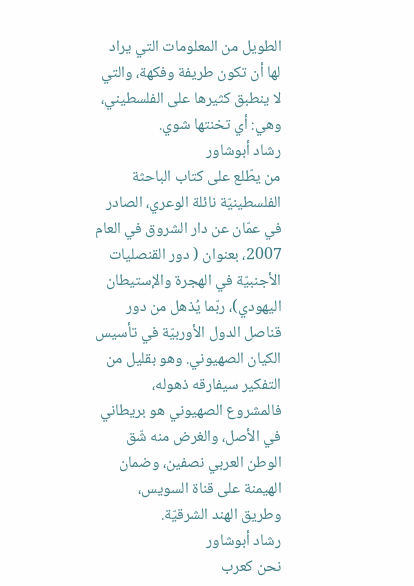الطويل من المعلومات التي يراد لها أن تكون طريفة وفكهة، والتي لا ينطبق كثيرها على الفلسطيني، وهي: أي تخنتها شوي.
رشاد أبوشاور
من يطّلع على كتاب الباحثة الفلسطينيّة نائلة الوعري، الصادر في عمّان عن دار الشروق في العام 2007، بعنوان ( دور القنصليات الأجنبيّة في الهجرة والإستيطان اليهودي)، ربّما يُذهل من دور قناصل الدول الأوربيّة في تأسيس الكيان الصهيوني. وهو بقليل من التفكير سيفارقه ذهوله، فالمشروع الصهيوني هو بريطاني في الأصل، والغرض منه شّق الوطن العربي نصفين، وضمان الهيمنة على قناة السويس، وطريق الهند الشرقيّة.
رشاد أبوشاور
نحن كعرب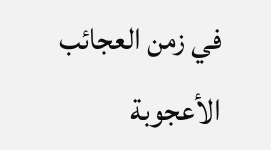في زمن العجائب
الأعجوبة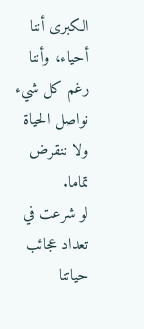الكبرى أننا أحياء، وأننا رغم كل شيء نواصل الحياة ولا ننقرض تماما.
لو شرعت في تعداد عجائب حياتنا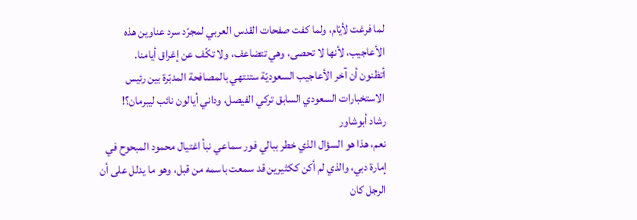لما فرغت لأيّام، ولما كفت صفحات القدس العربي لمجرّد سرد عناوين هذه الأعاجيب، لأنها لا تحصى، وهي تتضاعف، ولا تكّف عن إغراق أيامنا.
أتظنون أن آخر الأعاجيب السعوديّة ستنتهي بالمصافحة المدبّرة بين رئيس الاستخبارات السعودي السابق تركي الفيصل، وداني أيالون نائب ليبرمان؟!
رشاد أبوشاور
نعم، هذا هو السؤال الذي خطر ببالي فور سماعي نبأ اغتيال محمود المبحوح في إمارة دبي، والذي لم أكن ككثيرين قد سمعت باسمه من قبل، وهو ما يدلل على أن الرجل كان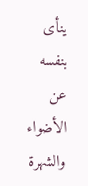ينأى بنفسه عن الأضواء والشهرة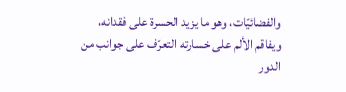والفضائيّات، وهو ما يزيد الحسرة على فقدانه، ويفاقم الألم على خسارته التعرّف على جوانب من الدور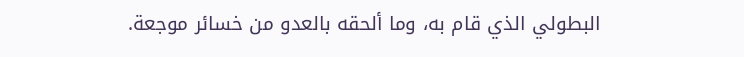البطولي الذي قام به، وما ألحقه بالعدو من خسائر موجعة.